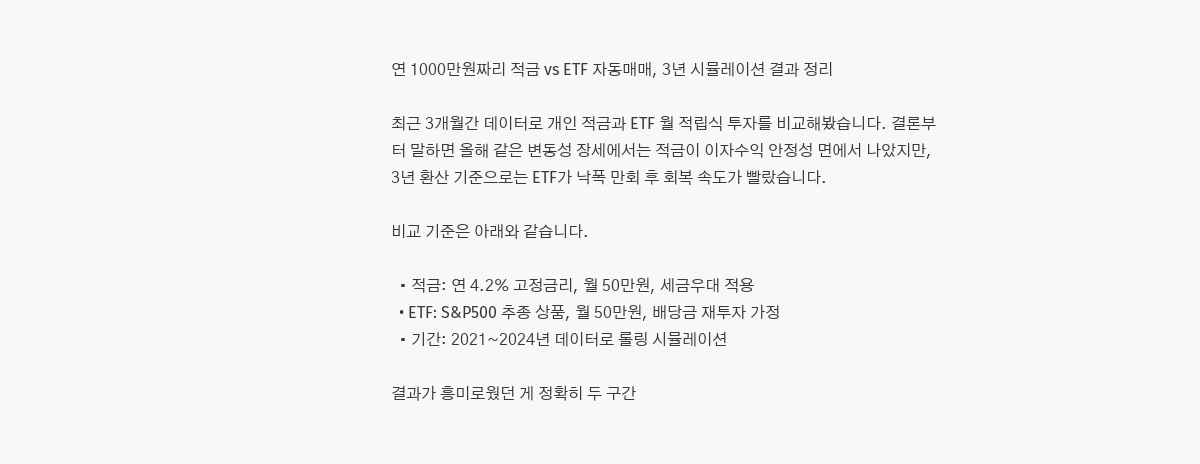연 1000만원짜리 적금 vs ETF 자동매매, 3년 시뮬레이션 결과 정리

최근 3개월간 데이터로 개인 적금과 ETF 월 적립식 투자를 비교해봤습니다. 결론부터 말하면 올해 같은 변동성 장세에서는 적금이 이자수익 안정성 면에서 나았지만, 3년 환산 기준으로는 ETF가 낙폭 만회 후 회복 속도가 빨랐습니다.

비교 기준은 아래와 같습니다.

  • 적금: 연 4.2% 고정금리, 월 50만원, 세금우대 적용
  • ETF: S&P500 추종 상품, 월 50만원, 배당금 재투자 가정
  • 기간: 2021~2024년 데이터로 롤링 시뮬레이션

결과가 흥미로웠던 게 정확히 두 구간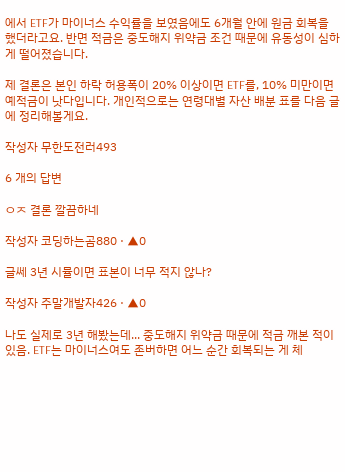에서 ETF가 마이너스 수익률을 보였음에도 6개월 안에 원금 회복을 했더라고요. 반면 적금은 중도해지 위약금 조건 때문에 유동성이 심하게 떨어졌습니다.

제 결론은 본인 하락 허용폭이 20% 이상이면 ETF를, 10% 미만이면 예적금이 낫다입니다. 개인적으로는 연령대별 자산 배분 표를 다음 글에 정리해볼게요.

작성자 무한도전러493

6 개의 답변

ㅇㅈ 결론 깔끔하네

작성자 코딩하는곰880 · ▲0

글쎄 3년 시뮬이면 표본이 너무 적지 않나?

작성자 주말개발자426 · ▲0

나도 실제로 3년 해봤는데... 중도해지 위약금 때문에 적금 깨본 적이 있음. ETF는 마이너스여도 존버하면 어느 순간 회복되는 게 체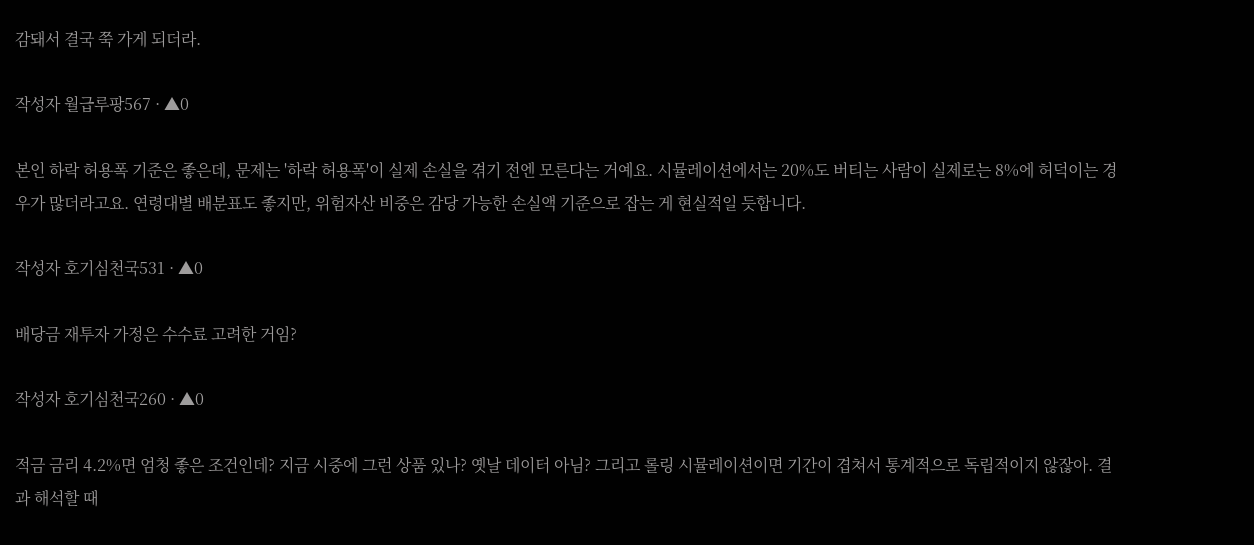감돼서 결국 쭉 가게 되더라.

작성자 월급루팡567 · ▲0

본인 하락 허용폭 기준은 좋은데, 문제는 '하락 허용폭'이 실제 손실을 겪기 전엔 모른다는 거예요. 시뮬레이션에서는 20%도 버티는 사람이 실제로는 8%에 허덕이는 경우가 많더라고요. 연령대별 배분표도 좋지만, 위험자산 비중은 감당 가능한 손실액 기준으로 잡는 게 현실적일 듯합니다.

작성자 호기심천국531 · ▲0

배당금 재투자 가정은 수수료 고려한 거임?

작성자 호기심천국260 · ▲0

적금 금리 4.2%면 엄청 좋은 조건인데? 지금 시중에 그런 상품 있나? 옛날 데이터 아님? 그리고 롤링 시뮬레이션이면 기간이 겹쳐서 통계적으로 독립적이지 않잖아. 결과 해석할 때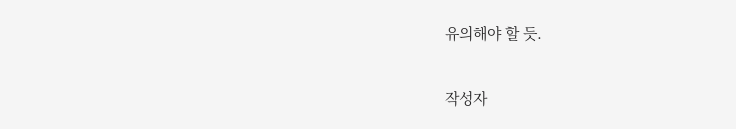유의해야 할 듯.

작성자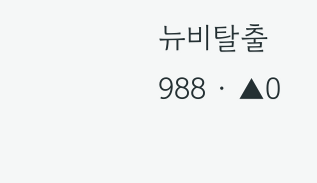뉴비탈출988 · ▲0